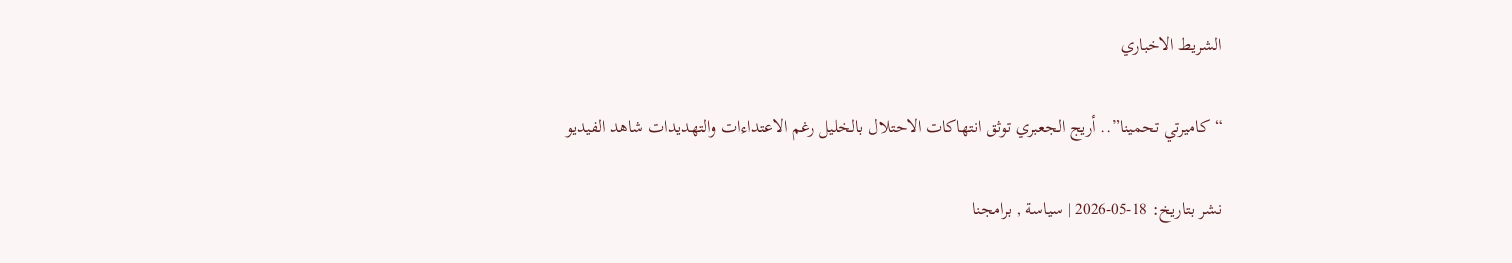الشريط الاخباري

“كاميرتي تحمينا”.. أريج الجعبري توثق انتهاكات الاحتلال بالخليل رغم الاعتداءات والتهديدات شاهد الفيديو

نشر بتاريخ: 18-05-2026 | سياسة , برامجنا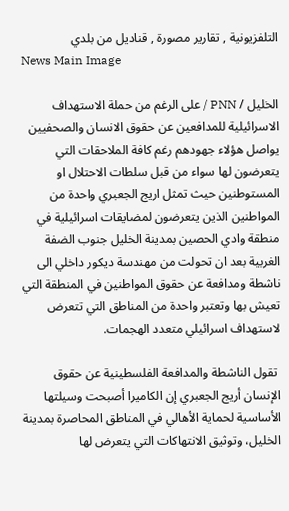التلفزيونية , تقارير مصورة , قناديل من بلدي
News Main Image

الخليل / PNN / على الرغم من حملة الاستهداف الاسرائيلية للمدافعين عن حقوق الانسان والصحفيين يواصل هؤلاء جهودهم رغم كافة الملاحقات التي يتعرضون لها سواء من قبل سلطات الاحتلال او المستوطنين حيث تمثل اريج الجعبري واحدة من المواطنين الذين يتعرضون لمضايقات اسرائيلية في منطقة وادي الحصين بمدينة الخليل جنوب الضفة الغربية بعد ان تحولت من مهندسة ديكور داخلي الى ناشطة ومدافعة عن حقوق المواطنين في المنطقة التي تعيش بها وتعتبر واحدة من المناطق التي تتعرض لاستهداف اسرائيلي متعدد الهجمات.

 تقول الناشطة والمدافعة الفلسطينية عن حقوق الإنسان أريج الجعبري إن الكاميرا أصبحت وسيلتها الأساسية لحماية الأهالي في المناطق المحاصرة بمدينة الخليل، وتوثيق الانتهاكات التي يتعرض لها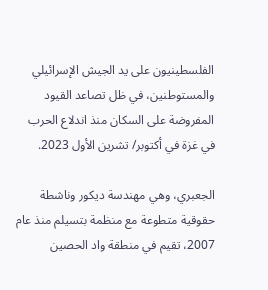الفلسطينيون على يد الجيش الإسرائيلي والمستوطنين، في ظل تصاعد القيود المفروضة على السكان منذ اندلاع الحرب في غزة في أكتوبر/ تشرين الأول 2023.

الجعبري، وهي مهندسة ديكور وناشطة حقوقية متطوعة مع منظمة بتسيلم منذ عام 2007، تقيم في منطقة واد الحصين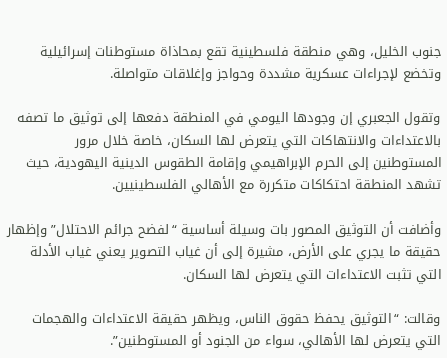جنوب الخليل، وهي منطقة فلسطينية تقع بمحاذاة مستوطنات إسرائيلية وتخضع لإجراءات عسكرية مشددة وحواجز وإغلاقات متواصلة.

وتقول الجعبري إن وجودها اليومي في المنطقة دفعها إلى توثيق ما تصفه بالاعتداءات والانتهاكات التي يتعرض لها السكان، خاصة خلال مرور المستوطنين إلى الحرم الإبراهيمي وإقامة الطقوس الدينية اليهودية، حيث تشهد المنطقة احتكاكات متكررة مع الأهالي الفلسطينيين.

وأضافت أن التوثيق المصور بات وسيلة أساسية “لفضح جرائم الاحتلال” وإظهار حقيقة ما يجري على الأرض، مشيرة إلى أن غياب التصوير يعني غياب الأدلة التي تثبت الاعتداءات التي يتعرض لها السكان.

وقالت: “التوثيق يحفظ حقوق الناس، ويظهر حقيقة الاعتداءات والهجمات التي يتعرض لها الأهالي، سواء من الجنود أو المستوطنين”.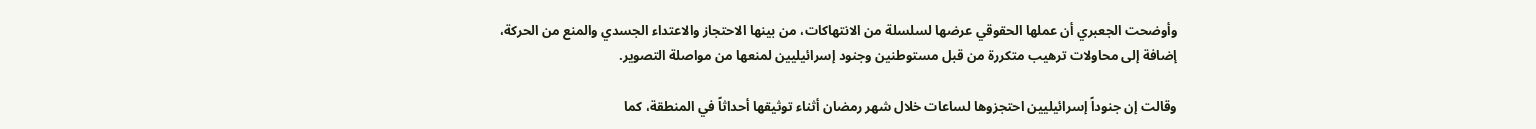وأوضحت الجعبري أن عملها الحقوقي عرضها لسلسلة من الانتهاكات، من بينها الاحتجاز والاعتداء الجسدي والمنع من الحركة، إضافة إلى محاولات ترهيب متكررة من قبل مستوطنين وجنود إسرائيليين لمنعها من مواصلة التصوير.

وقالت إن جنوداً إسرائيليين احتجزوها لساعات خلال شهر رمضان أثناء توثيقها أحداثاً في المنطقة، كما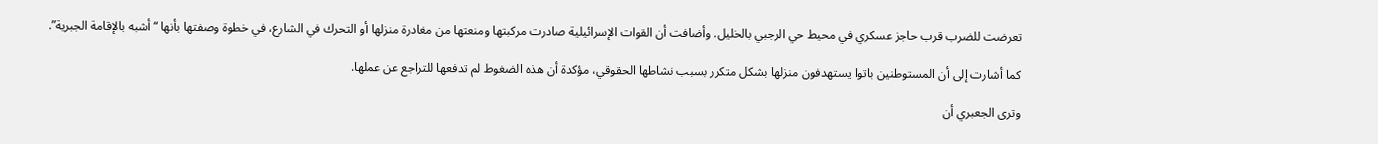تعرضت للضرب قرب حاجز عسكري في محيط حي الرجبي بالخليل. وأضافت أن القوات الإسرائيلية صادرت مركبتها ومنعتها من مغادرة منزلها أو التحرك في الشارع، في خطوة وصفتها بأنها “أشبه بالإقامة الجبرية”.

كما أشارت إلى أن المستوطنين باتوا يستهدفون منزلها بشكل متكرر بسبب نشاطها الحقوقي، مؤكدة أن هذه الضغوط لم تدفعها للتراجع عن عملها.

وترى الجعبري أن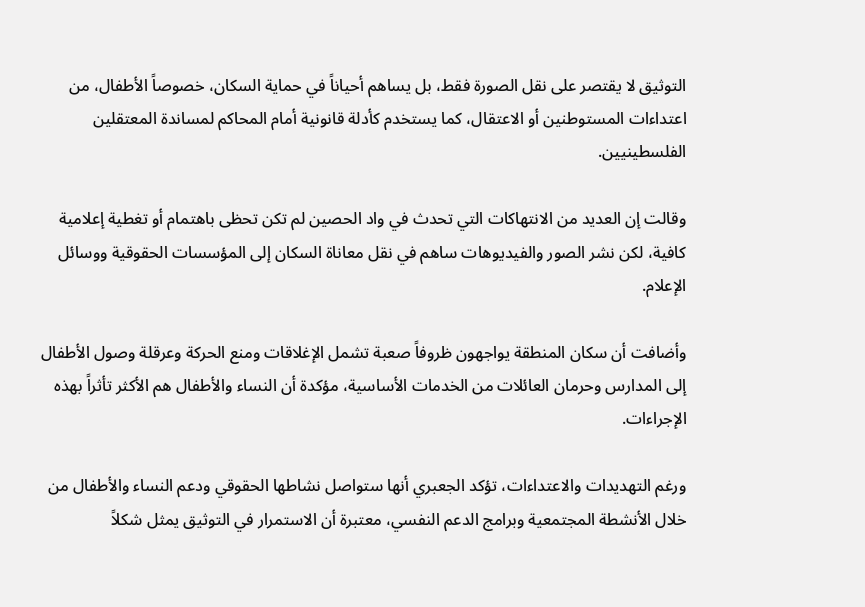التوثيق لا يقتصر على نقل الصورة فقط، بل يساهم أحياناً في حماية السكان، خصوصاً الأطفال، من اعتداءات المستوطنين أو الاعتقال، كما يستخدم كأدلة قانونية أمام المحاكم لمساندة المعتقلين الفلسطينيين.

وقالت إن العديد من الانتهاكات التي تحدث في واد الحصين لم تكن تحظى باهتمام أو تغطية إعلامية كافية، لكن نشر الصور والفيديوهات ساهم في نقل معاناة السكان إلى المؤسسات الحقوقية ووسائل الإعلام.

وأضافت أن سكان المنطقة يواجهون ظروفاً صعبة تشمل الإغلاقات ومنع الحركة وعرقلة وصول الأطفال إلى المدارس وحرمان العائلات من الخدمات الأساسية، مؤكدة أن النساء والأطفال هم الأكثر تأثراً بهذه الإجراءات.

ورغم التهديدات والاعتداءات، تؤكد الجعبري أنها ستواصل نشاطها الحقوقي ودعم النساء والأطفال من خلال الأنشطة المجتمعية وبرامج الدعم النفسي، معتبرة أن الاستمرار في التوثيق يمثل شكلاً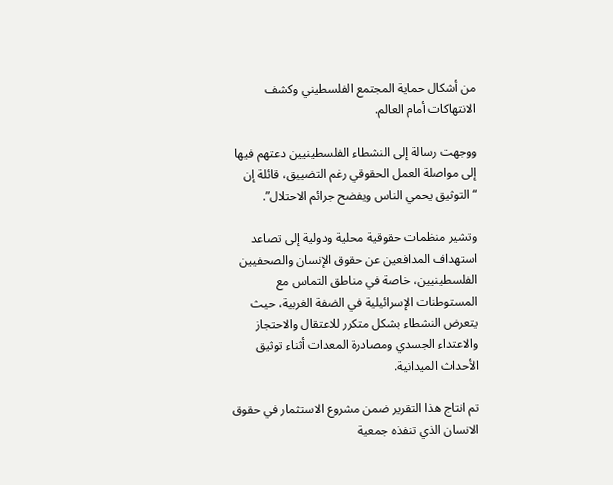من أشكال حماية المجتمع الفلسطيني وكشف الانتهاكات أمام العالم.

ووجهت رسالة إلى النشطاء الفلسطينيين دعتهم فيها إلى مواصلة العمل الحقوقي رغم التضييق، قائلة إن “التوثيق يحمي الناس ويفضح جرائم الاحتلال”.

وتشير منظمات حقوقية محلية ودولية إلى تصاعد استهداف المدافعين عن حقوق الإنسان والصحفيين الفلسطينيين، خاصة في مناطق التماس مع المستوطنات الإسرائيلية في الضفة الغربية، حيث يتعرض النشطاء بشكل متكرر للاعتقال والاحتجاز والاعتداء الجسدي ومصادرة المعدات أثناء توثيق الأحداث الميدانية.

تم انتاج هذا التقرير ضمن مشروع الاستثمار في حقوق الانسان الذي تنفذه جمعية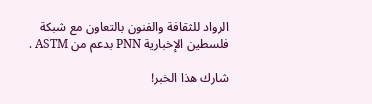الرواد للثقافة والفنون بالتعاون مع شبكة فلسطين الإخبارية PNN بدعم من ASTM .

شارك هذا الخبر!